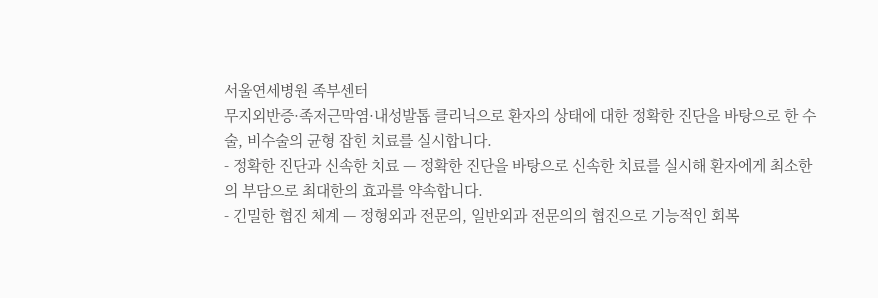서울연세병원 족부센터
무지외반증·족저근막염·내성발톱 클리닉으로 환자의 상태에 대한 정확한 진단을 바탕으로 한 수술, 비수술의 균형 잡힌 치료를 실시합니다.
- 정확한 진단과 신속한 치료 — 정확한 진단을 바탕으로 신속한 치료를 실시해 환자에게 최소한의 부담으로 최대한의 효과를 약속합니다.
- 긴밀한 협진 체계 — 정형외과 전문의, 일반외과 전문의의 협진으로 기능적인 회복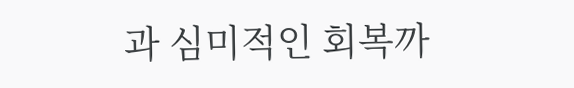과 심미적인 회복까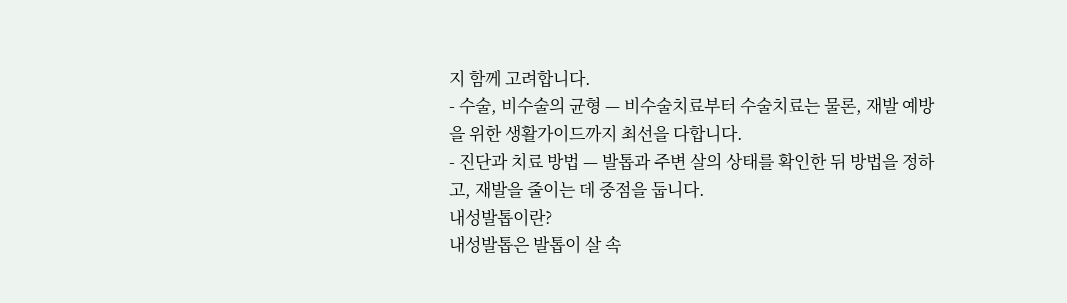지 함께 고려합니다.
- 수술, 비수술의 균형 — 비수술치료부터 수술치료는 물론, 재발 예방을 위한 생활가이드까지 최선을 다합니다.
- 진단과 치료 방법 — 발톱과 주변 살의 상태를 확인한 뒤 방법을 정하고, 재발을 줄이는 데 중점을 둡니다.
내성발톱이란?
내성발톱은 발톱이 살 속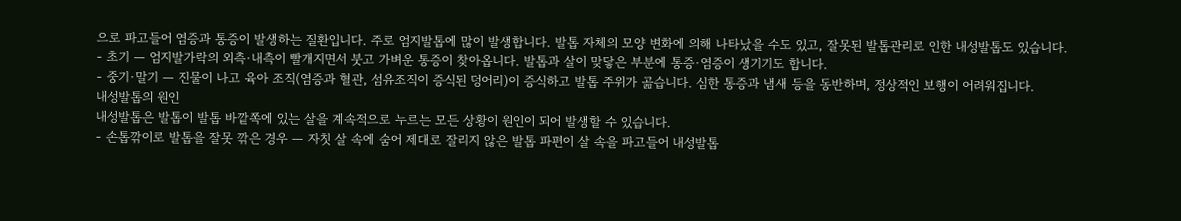으로 파고들어 염증과 통증이 발생하는 질환입니다. 주로 엄지발톱에 많이 발생합니다. 발톱 자체의 모양 변화에 의해 나타났을 수도 있고, 잘못된 발톱관리로 인한 내성발톱도 있습니다.
- 초기 — 엄지발가락의 외측·내측이 빨개지면서 붓고 가벼운 통증이 찾아옵니다. 발톱과 살이 맞닿은 부분에 통증·염증이 생기기도 합니다.
- 중기·말기 — 진물이 나고 육아 조직(염증과 혈관, 섬유조직이 증식된 덩어리)이 증식하고 발톱 주위가 곪습니다. 심한 통증과 냄새 등을 동반하며, 정상적인 보행이 어려워집니다.
내성발톱의 원인
내성발톱은 발톱이 발톱 바깥쪽에 있는 살을 계속적으로 누르는 모든 상황이 원인이 되어 발생할 수 있습니다.
- 손톱깎이로 발톱을 잘못 깎은 경우 — 자칫 살 속에 숨어 제대로 잘리지 않은 발톱 파편이 살 속을 파고들어 내성발톱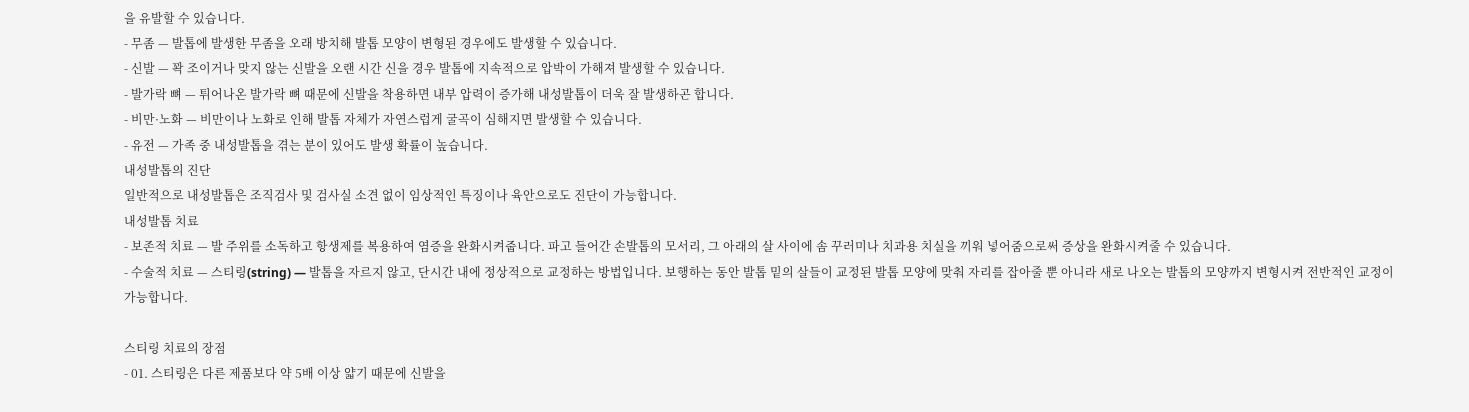을 유발할 수 있습니다.
- 무좀 — 발톱에 발생한 무좀을 오래 방치해 발톱 모양이 변형된 경우에도 발생할 수 있습니다.
- 신발 — 꽉 조이거나 맞지 않는 신발을 오랜 시간 신을 경우 발톱에 지속적으로 압박이 가해져 발생할 수 있습니다.
- 발가락 뼈 — 튀어나온 발가락 뼈 때문에 신발을 착용하면 내부 압력이 증가해 내성발톱이 더욱 잘 발생하곤 합니다.
- 비만·노화 — 비만이나 노화로 인해 발톱 자체가 자연스럽게 굴곡이 심해지면 발생할 수 있습니다.
- 유전 — 가족 중 내성발톱을 겪는 분이 있어도 발생 확률이 높습니다.
내성발톱의 진단
일반적으로 내성발톱은 조직검사 및 검사실 소견 없이 임상적인 특징이나 육안으로도 진단이 가능합니다.
내성발톱 치료
- 보존적 치료 — 발 주위를 소독하고 항생제를 복용하여 염증을 완화시켜줍니다. 파고 들어간 손발톱의 모서리, 그 아래의 살 사이에 솜 꾸러미나 치과용 치실을 끼워 넣어줌으로써 증상을 완화시켜줄 수 있습니다.
- 수술적 치료 — 스티링(string) — 발톱을 자르지 않고, 단시간 내에 정상적으로 교정하는 방법입니다. 보행하는 동안 발톱 밑의 살들이 교정된 발톱 모양에 맞춰 자리를 잡아줄 뿐 아니라 새로 나오는 발톱의 모양까지 변형시켜 전반적인 교정이 가능합니다.

스티링 치료의 장점
- 01. 스티링은 다른 제품보다 약 5배 이상 얇기 때문에 신발을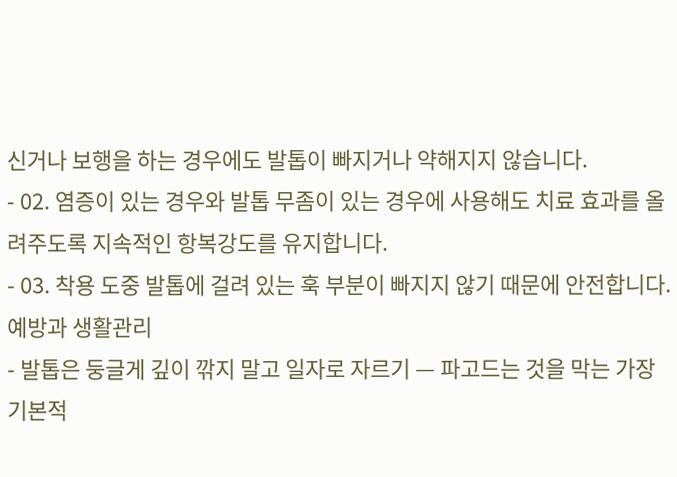신거나 보행을 하는 경우에도 발톱이 빠지거나 약해지지 않습니다.
- 02. 염증이 있는 경우와 발톱 무좀이 있는 경우에 사용해도 치료 효과를 올려주도록 지속적인 항복강도를 유지합니다.
- 03. 착용 도중 발톱에 걸려 있는 훅 부분이 빠지지 않기 때문에 안전합니다.
예방과 생활관리
- 발톱은 둥글게 깊이 깎지 말고 일자로 자르기 — 파고드는 것을 막는 가장 기본적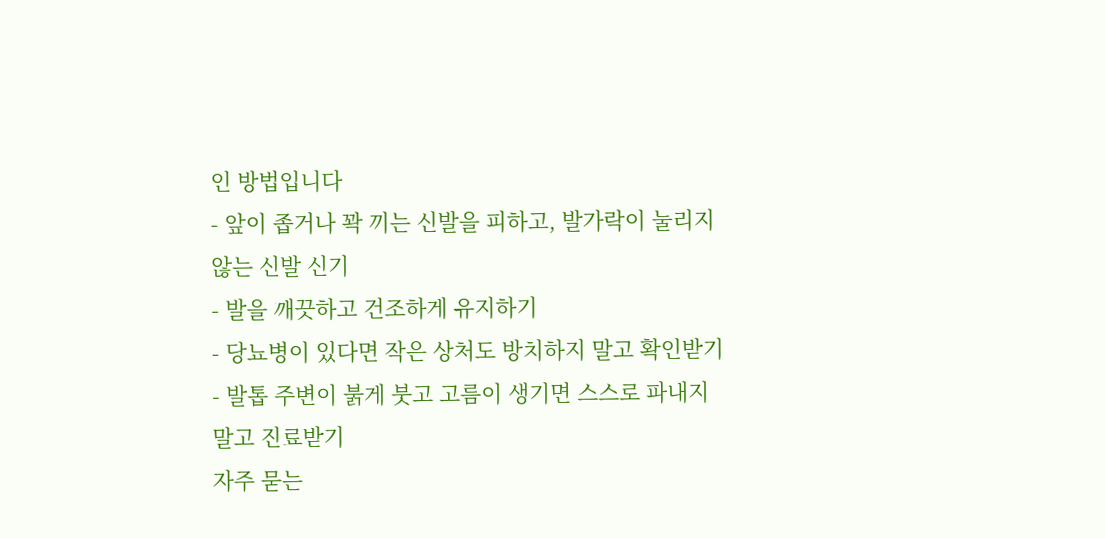인 방법입니다
- 앞이 좁거나 꽉 끼는 신발을 피하고, 발가락이 눌리지 않는 신발 신기
- 발을 깨끗하고 건조하게 유지하기
- 당뇨병이 있다면 작은 상처도 방치하지 말고 확인받기
- 발톱 주변이 붉게 붓고 고름이 생기면 스스로 파내지 말고 진료받기
자주 묻는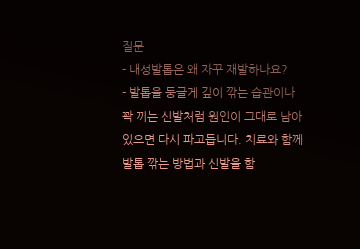질문
- 내성발톱은 왜 자꾸 재발하나요?
- 발톱을 둥글게 깊이 깎는 습관이나 꽉 끼는 신발처럼 원인이 그대로 남아 있으면 다시 파고듭니다. 치료와 함께 발톱 깎는 방법과 신발을 함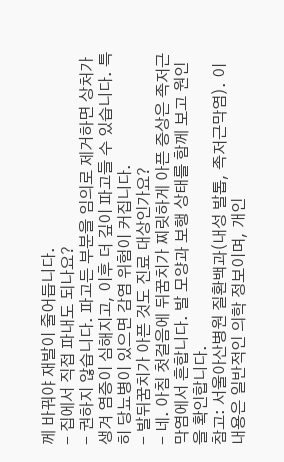께 바꿔야 재발이 줄어듭니다.
- 집에서 직접 파내도 되나요?
- 권하지 않습니다. 파고든 부분을 임의로 제거하면 상처가 생겨 염증이 심해지고, 이후 더 깊이 파고들 수 있습니다. 특히 당뇨병이 있으면 감염 위험이 커집니다.
- 발뒤꿈치가 아픈 것도 진료 대상인가요?
- 네. 아침 첫걸음에 뒤꿈치가 찌릿하게 아픈 증상은 족저근막염에서 흔합니다. 발 모양과 보행 상태를 함께 보고 원인을 확인합니다.
참고: 서울아산병원 질환백과(내성 발톱, 족저근막염). 이 내용은 일반적인 의학 정보이며, 개인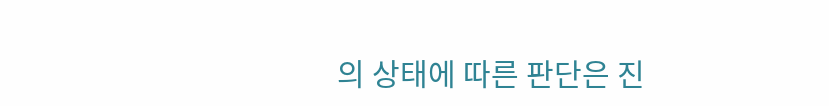의 상태에 따른 판단은 진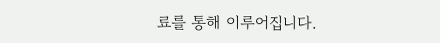료를 통해 이루어집니다.